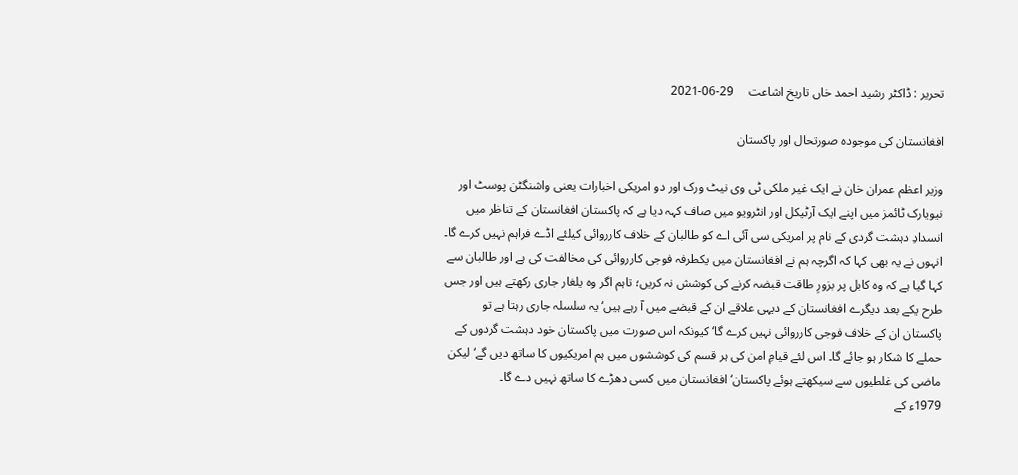تحریر : ڈاکٹر رشید احمد خاں تاریخ اشاعت     29-06-2021

افغانستان کی موجودہ صورتحال اور پاکستان

وزیر اعظم عمران خان نے ایک غیر ملکی ٹی وی نیٹ ورک اور دو امریکی اخبارات یعنی واشنگٹن پوسٹ اور نیویارک ٹائمز میں اپنے ایک آرٹیکل اور انٹرویو میں صاف کہہ دیا ہے کہ پاکستان افغانستان کے تناظر میں انسدادِ دہشت گردی کے نام پر امریکی سی آئی اے کو طالبان کے خلاف کارروائی کیلئے اڈے فراہم نہیں کرے گا۔ انہوں نے یہ بھی کہا کہ اگرچہ ہم نے افغانستان میں یکطرفہ فوجی کارروائی کی مخالفت کی ہے اور طالبان سے کہا گیا ہے کہ وہ کابل پر بزورِ طاقت قبضہ کرنے کی کوشش نہ کریں؛ تاہم اگر وہ یلغار جاری رکھتے ہیں اور جس طرح یکے بعد دیگرے افغانستان کے دیہی علاقے ان کے قبضے میں آ رہے ہیں‘ یہ سلسلہ جاری رہتا ہے تو پاکستان ان کے خلاف فوجی کارروائی نہیں کرے گا‘ کیونکہ اس صورت میں پاکستان خود دہشت گردوں کے حملے کا شکار ہو جائے گا۔ اس لئے قیامِ امن کی ہر قسم کی کوششوں میں ہم امریکیوں کا ساتھ دیں گے‘ لیکن ماضی کی غلطیوں سے سیکھتے ہوئے پاکستان‘ افغانستان میں کسی دھڑے کا ساتھ نہیں دے گا۔
1979ء کے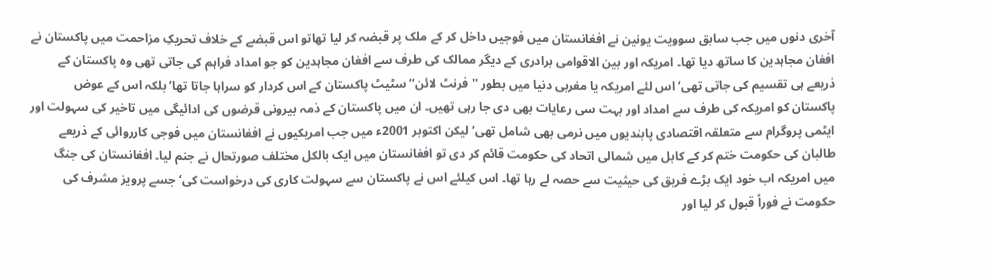آخری دنوں میں جب سابق سوویت یونین نے افغانستان میں فوجیں داخل کر کے ملک پر قبضہ کر لیا تھاتو اس قبضے کے خلاف تحریکِ مزاحمت میں پاکستان نے افغان مجاہدین کا ساتھ دیا تھا۔ امریکہ اور بین الاقوامی برادری کے دیگر ممالک کی طرف سے افغان مجاہدین کو جو امداد فراہم کی جاتی تھی وہ پاکستان کے ذریعے ہی تقسیم کی جاتی تھی‘ اس لئے امریکہ یا مغربی دنیا میں بطور ''فرنٹ لائن‘‘ سٹیٹ پاکستان کے اس کردار کو سراہا جاتا تھا‘ بلکہ اس کے عوض پاکستان کو امریکہ کی طرف سے امداد اور بہت سی رعایات بھی دی جا رہی تھیں۔ ان میں پاکستان کے ذمہ بیرونی قرضوں کی ادائیگی میں تاخیر کی سہولت اور ایٹمی پروگرام سے متعلقہ اقتصادی پابندیوں میں نرمی بھی شامل تھی‘ لیکن اکتوبر 2001ء میں جب امریکیوں نے افغانستان میں فوجی کارروائی کے ذریعے طالبان کی حکومت ختم کر کے کابل میں شمالی اتحاد کی حکومت قائم کر دی تو افغانستان میں ایک بالکل مختلف صورتحال نے جنم لیا۔ افغانستان کی جنگ میں امریکہ اب خود ایک بڑے فریق کی حیثیت سے حصہ لے رہا تھا۔ اس کیلئے اس نے پاکستان سے سہولت کاری کی درخواست کی‘ جسے پرویز مشرف کی حکومت نے فوراً قبول کر لیا اور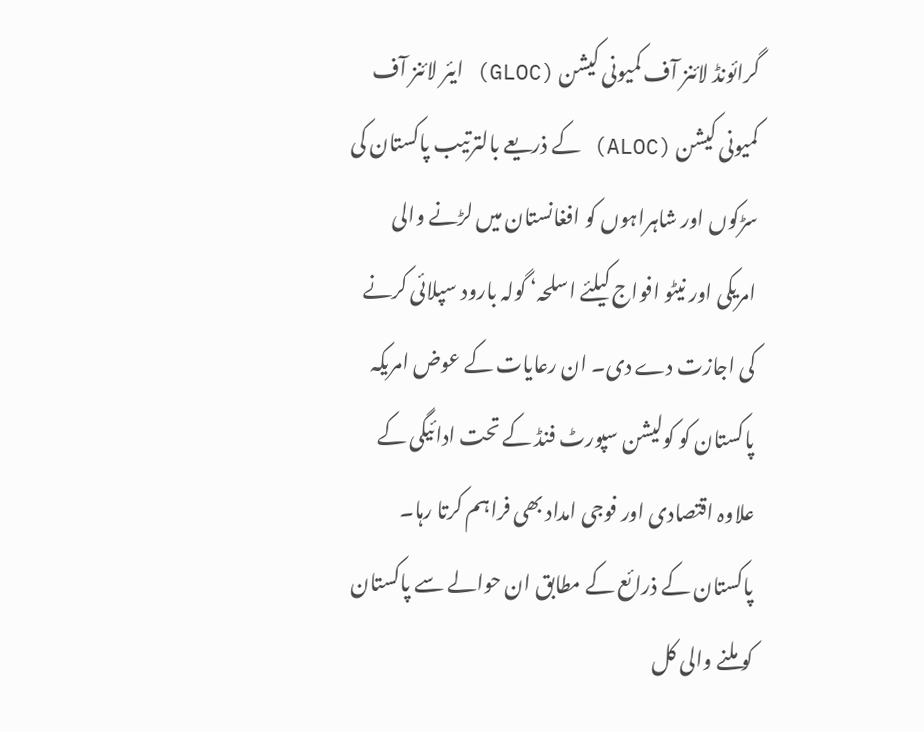گرائونڈ لائنز آف کمیونی کیشن (GLOC) ایئر لائنز آف کمیونی کیشن (ALOC) کے ذریعے بالترتیب پاکستان کی سڑکوں اور شاہراہوں کو افغانستان میں لڑنے والی امریکی اور نیٹو افواج کیلئے اسلحہ‘ گولہ بارود سپلائی کرنے کی اجازت دے دی۔ ان رعایات کے عوض امریکہ پاکستان کو کولیشن سپورٹ فنڈ کے تحت ادائیگی کے علاوہ اقتصادی اور فوجی امداد بھی فراہم کرتا رہا۔ پاکستان کے ذرائع کے مطابق ان حوالے سے پاکستان کو ملنے والی کل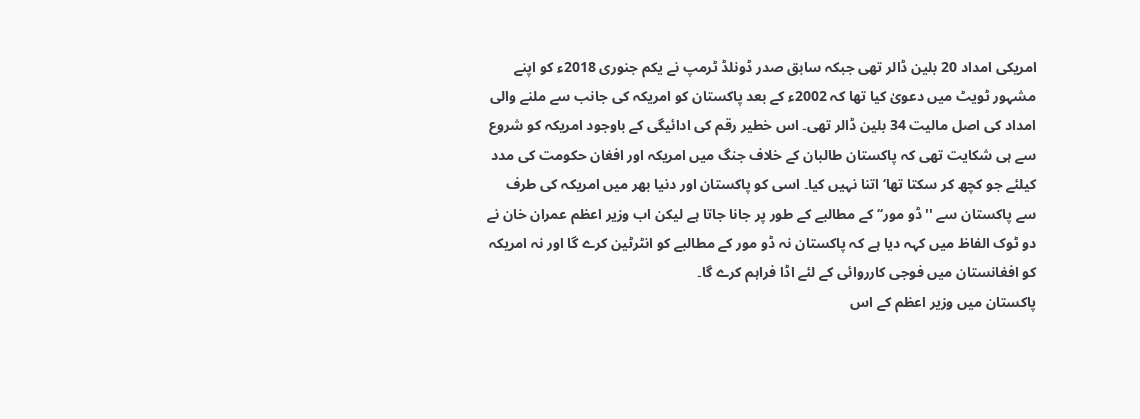امریکی امداد 20 بلین ڈالر تھی جبکہ سابق صدر ڈونلڈ ٹرمپ نے یکم جنوری 2018ء کو اپنے مشہور ٹویٹ میں دعویٰ کیا تھا کہ 2002ء کے بعد پاکستان کو امریکہ کی جانب سے ملنے والی امداد کی اصل مالیت 34 بلین ڈالر تھی۔ اس خطیر رقم کی ادائیگی کے باوجود امریکہ کو شروع سے ہی شکایت تھی کہ پاکستان طالبان کے خلاف جنگ میں امریکہ اور افغان حکومت کی مدد کیلئے جو کچھ کر سکتا تھا‘ اتنا نہیں کیا۔ اسی کو پاکستان اور دنیا بھر میں امریکہ کی طرف سے پاکستان سے ''ڈو مور‘‘ کے مطالبے کے طور پر جانا جاتا ہے لیکن اب وزیر اعظم عمران خان نے دو ٹوک الفاظ میں کہہ دیا ہے کہ پاکستان نہ ڈو مور کے مطالبے کو انٹرٹین کرے گا اور نہ امریکہ کو افغانستان میں فوجی کارروائی کے لئے اڈا فراہم کرے گا۔
پاکستان میں وزیر اعظم کے اس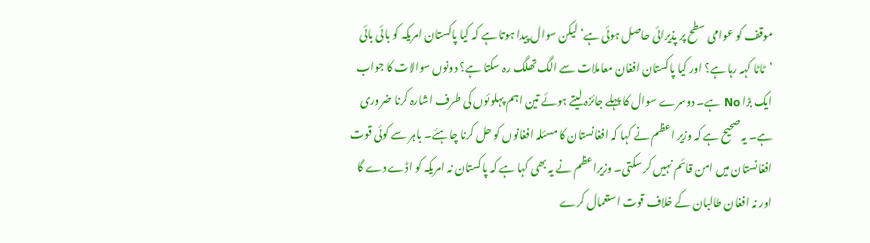موقف کو عوامی سطح پر پذیرائی حاصل ہوئی ہے‘ لیکن سوال پیدا ہوتا ہے کہ کیا پاکستان امریکہ کو بائی بائی ‘ٹاٹا کہہ رہا ہے؟ اور کیا پاکستان افغان معاملات سے الگ تھلگ رہ سکتا ہے؟ دونوں سوالات کا جواب ایک بڑا No ہے۔ دوسرے سوال کا پہلے جائزہ لیتے ہوئے تین اہم پہلوئوں کی طرف اشارہ کرنا ضروری ہے۔ یہ صحیح ہے کہ وزیر اعظم نے کہا کہ افغانستان کا مسئلہ افغانوں کو حل کرنا چاہئے۔ باہر سے کوئی قوت افغانستان میں امن قائم نہیں کر سکتی۔ وزیراعظم نے یہ بھی کہا ہے کہ پاکستان نہ امریکہ کو اڈے دے گا اور نہ افغان طالبان کے خلاف قوت استعمال کرے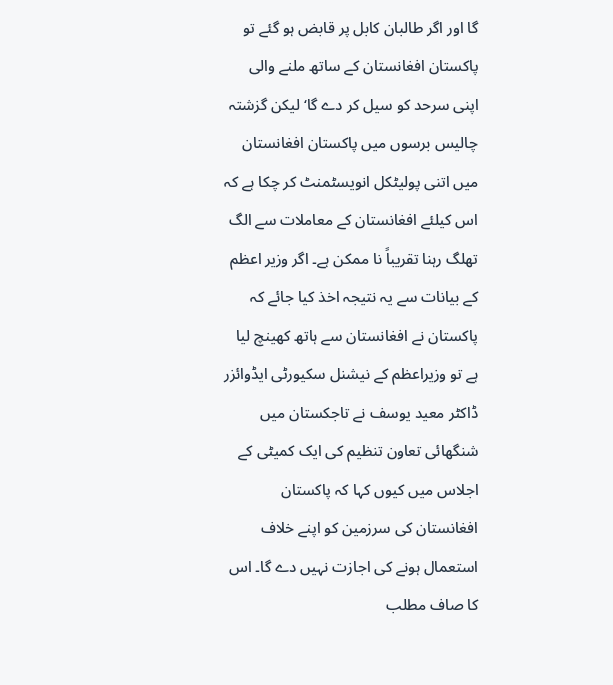گا اور اگر طالبان کابل پر قابض ہو گئے تو پاکستان افغانستان کے ساتھ ملنے والی اپنی سرحد کو سیل کر دے گا‘ لیکن گزشتہ چالیس برسوں میں پاکستان افغانستان میں اتنی پولیٹکل انویسٹمنٹ کر چکا ہے کہ اس کیلئے افغانستان کے معاملات سے الگ تھلگ رہنا تقریباً نا ممکن ہے۔ اگر وزیر اعظم کے بیانات سے یہ نتیجہ اخذ کیا جائے کہ پاکستان نے افغانستان سے ہاتھ کھینچ لیا ہے تو وزیراعظم کے نیشنل سکیورٹی ایڈوائزر ڈاکٹر معید یوسف نے تاجکستان میں شنگھائی تعاون تنظیم کی ایک کمیٹی کے اجلاس میں کیوں کہا کہ پاکستان افغانستان کی سرزمین کو اپنے خلاف استعمال ہونے کی اجازت نہیں دے گا۔ اس کا صاف مطلب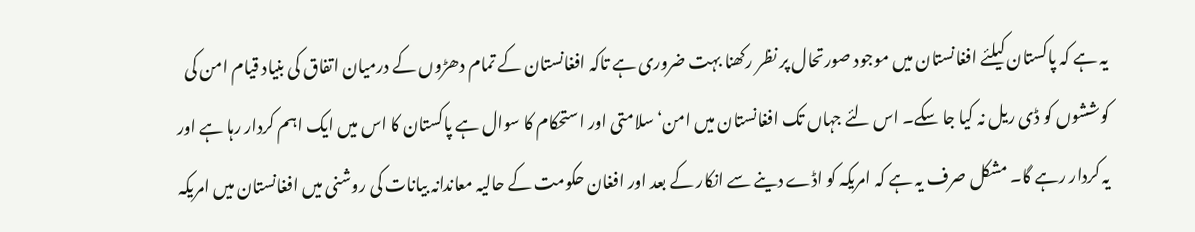یہ ہے کہ پاکستان کیلئے افغانستان میں موجود صورتحال پر نظر رکھنا بہت ضروری ہے تاکہ افغانستان کے تمام دھڑوں کے درمیان اتفاق کی بنیاد قیام امن کی کوششوں کو ڈی ریل نہ کیا جا سکے۔ اس لئے جہاں تک افغانستان میں امن‘ سلامتی اور استحکام کا سوال ہے پاکستان کا اس میں ایک اہم کردار رہا ہے اور یہ کردار رہے گا۔ مشکل صرف یہ ہے کہ امریکہ کو اڈے دینے سے انکار کے بعد اور افغان حکومت کے حالیہ معاندانہ بیانات کی روشنی میں افغانستان میں امریکہ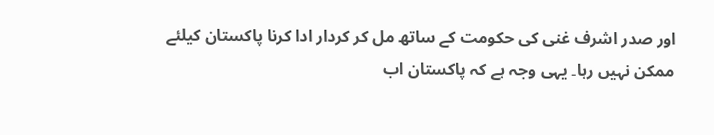اور صدر اشرف غنی کی حکومت کے ساتھ مل کر کردار ادا کرنا پاکستان کیلئے ممکن نہیں رہا۔ یہی وجہ ہے کہ پاکستان اب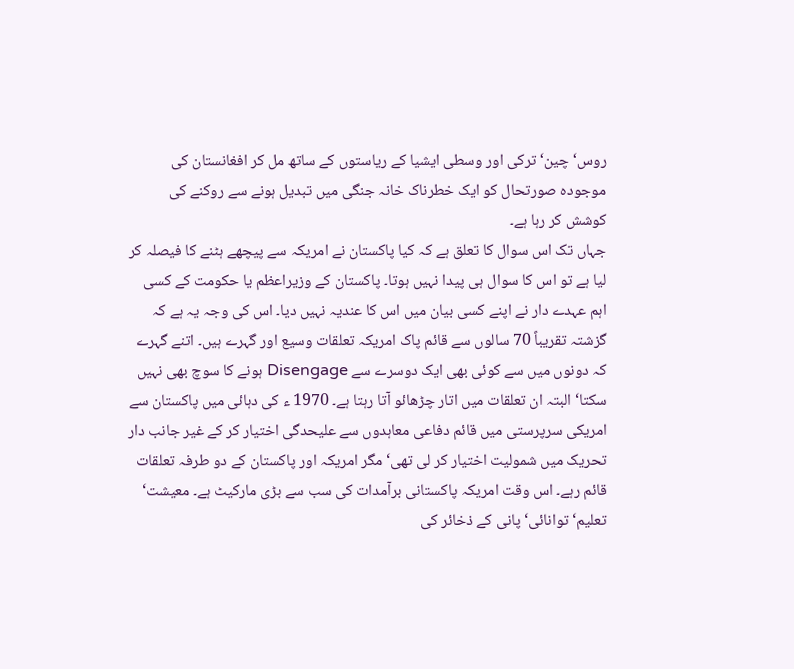روس‘ چین‘ ترکی اور وسطی ایشیا کے ریاستوں کے ساتھ مل کر افغانستان کی موجودہ صورتحال کو ایک خطرناک خانہ جنگی میں تبدیل ہونے سے روکنے کی کوشش کر رہا ہے۔
جہاں تک اس سوال کا تعلق ہے کہ کیا پاکستان نے امریکہ سے پیچھے ہٹنے کا فیصلہ کر لیا ہے تو اس کا سوال ہی پیدا نہیں ہوتا۔ پاکستان کے وزیراعظم یا حکومت کے کسی اہم عہدے دار نے اپنے کسی بیان میں اس کا عندیہ نہیں دیا۔ اس کی وجہ یہ ہے کہ گزشتہ تقریباً 70 سالوں سے قائم پاک امریکہ تعلقات وسیع اور گہرے ہیں۔ اتنے گہرے کہ دونوں میں سے کوئی بھی ایک دوسرے سے Disengage ہونے کا سوچ بھی نہیں سکتا‘ البتہ ان تعلقات میں اتار چڑھائو آتا رہتا ہے۔ 1970 ء کی دہائی میں پاکستان سے امریکی سرپرستی میں قائم دفاعی معاہدوں سے علیحدگی اختیار کر کے غیر جانب دار تحریک میں شمولیت اختیار کر لی تھی‘ مگر امریکہ اور پاکستان کے دو طرفہ تعلقات قائم رہے۔ اس وقت امریکہ پاکستانی برآمدات کی سب سے بڑی مارکیٹ ہے۔ معیشت‘ تعلیم‘ توانائی‘ پانی کے ذخائر کی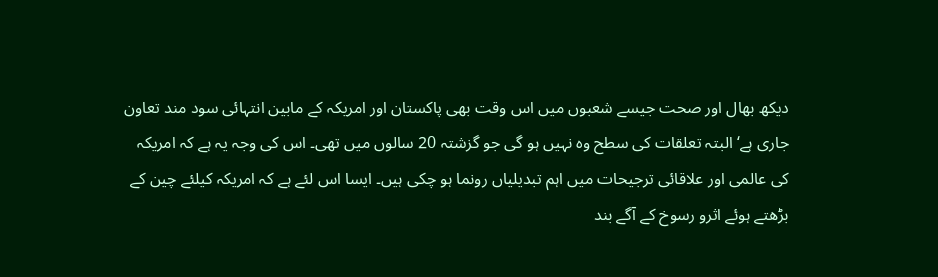دیکھ بھال اور صحت جیسے شعبوں میں اس وقت بھی پاکستان اور امریکہ کے مابین انتہائی سود مند تعاون جاری ہے‘ البتہ تعلقات کی سطح وہ نہیں ہو گی جو گزشتہ 20 سالوں میں تھی۔ اس کی وجہ یہ ہے کہ امریکہ کی عالمی اور علاقائی ترجیحات میں اہم تبدیلیاں رونما ہو چکی ہیں۔ ایسا اس لئے ہے کہ امریکہ کیلئے چین کے بڑھتے ہوئے اثرو رسوخ کے آگے بند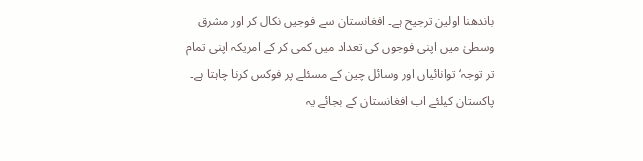باندھنا اولین ترجیح ہے۔ افغانستان سے فوجیں نکال کر اور مشرق وسطیٰ میں اپنی فوجوں کی تعداد میں کمی کر کے امریکہ اپنی تمام تر توجہ‘ توانائیاں اور وسائل چین کے مسئلے پر فوکس کرنا چاہتا ہے۔ پاکستان کیلئے اب افغانستان کے بجائے یہ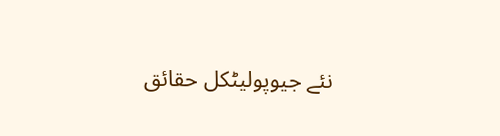نئے جیوپولیٹکل حقائق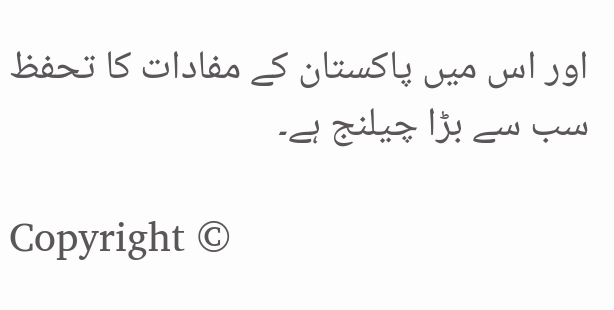اور اس میں پاکستان کے مفادات کا تحفظ سب سے بڑا چیلنج ہے۔

Copyright ©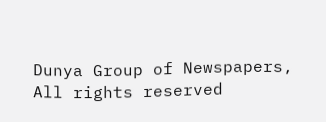Dunya Group of Newspapers, All rights reserved